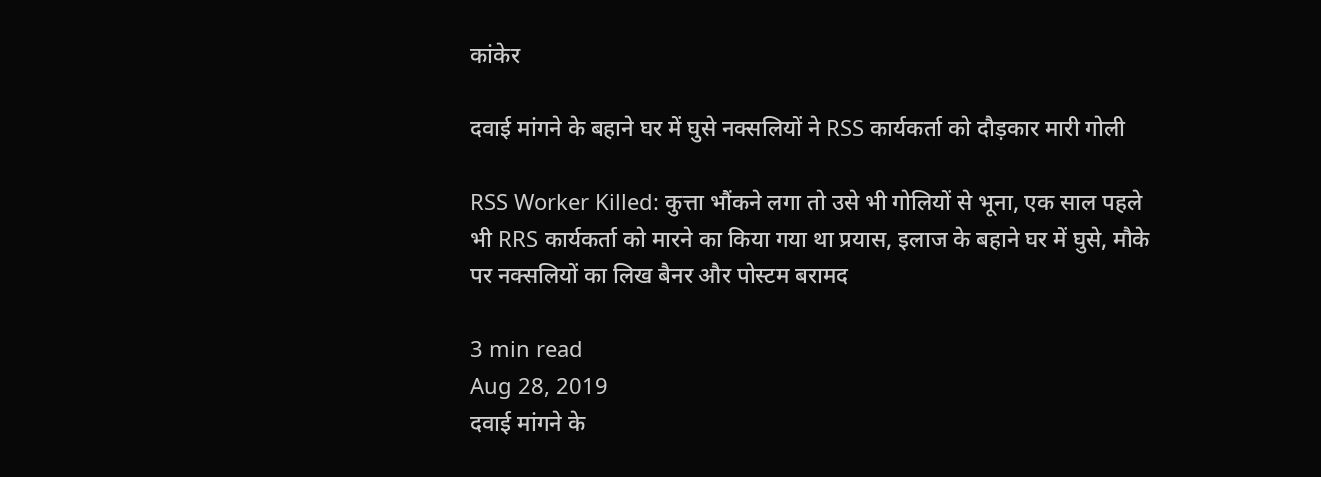कांकेर

दवाई मांगने के बहाने घर में घुसे नक्सलियों ने RSS कार्यकर्ता को दौड़कार मारी गोली

RSS Worker Killed: कुत्ता भौंकने लगा तो उसे भी गोलियों से भूना, एक साल पहले भी RRS कार्यकर्ता को मारने का किया गया था प्रयास, इलाज के बहाने घर में घुसे, मौके पर नक्सलियों का लिख बैनर और पोस्टम बरामद

3 min read
Aug 28, 2019
दवाई मांगने के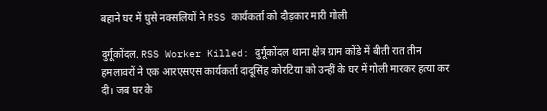बहाने घर में घुसे नक्सलियों ने RSS कार्यकर्ता को दौड़कार मारी गोली

दुर्गूकोंदल. RSS Worker Killed: दुर्गूकोंदल थाना क्षेत्र ग्राम कोंडे में बीती रात तीन हमलावरों ने एक आरएसएस कार्यकर्ता दादूसिंह कोरटिया को उन्हीं के घर में गोली मारकर हत्या कर दी। जब घर के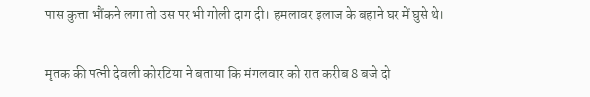पास कुत्ता भौंकने लगा तो उस पर भी गोली दाग दी। हमलावर इलाज के बहाने घर में घुसे थे।

मृतक की पत्नी देवली कोरटिया ने बताया कि मंगलवार को रात करीब 8 बजे दो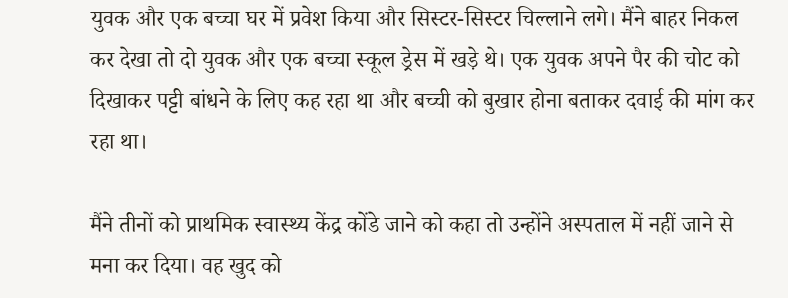युवक और एक बच्चा घर में प्रवेश किया और सिस्टर-सिस्टर चिल्लाने लगे। मैंने बाहर निकल कर देखा तो दो युवक और एक बच्चा स्कूल ड्रेस में खड़े थे। एक युवक अपने पैर की चोट को दिखाकर पट्टी बांधने के लिए कह रहा था और बच्ची को बुखार होना बताकर दवाई की मांग कर रहा था।

मैंने तीनों को प्राथमिक स्वास्थ्य केंद्र कोंडे जाने को कहा तो उन्होंने अस्पताल में नहीं जाने से मना कर दिया। वह खुद को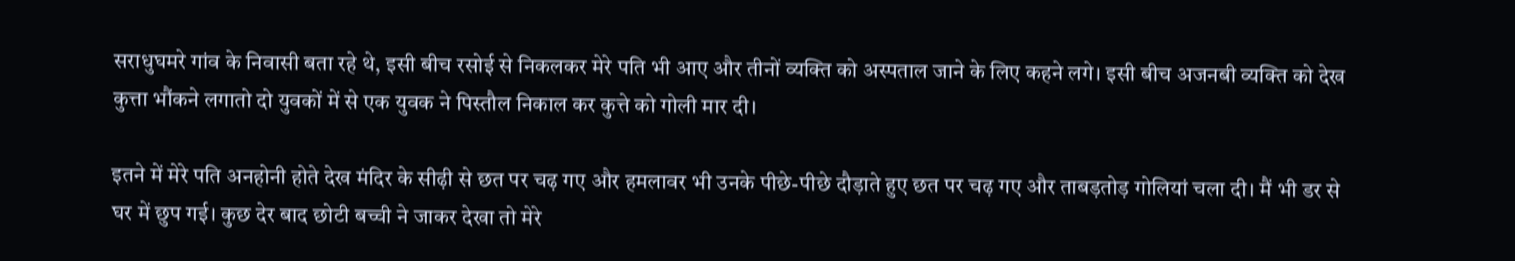सराधुघमरे गांव के निवासी बता रहे थे, इसी बीच रसोई से निकलकर मेरे पति भी आए और तीनों व्यक्ति को अस्पताल जाने के लिए कहने लगे। इसी बीच अजनबी व्यक्ति को देख कुत्ता भौंकने लगातो दो युवकों में से एक युवक ने पिस्तौल निकाल कर कुत्ते को गोली मार दी।

इतने में मेरे पति अनहोनी होते देख मंदिर के सीढ़ी से छत पर चढ़ गए और हमलावर भी उनके पीछे-पीछे दौड़ाते हुए छत पर चढ़ गए और ताबड़तोड़ गोलियां चला दी। मैं भी डर से घर में छुप गई। कुछ देर बाद छोटी बच्ची ने जाकर देखा तो मेरे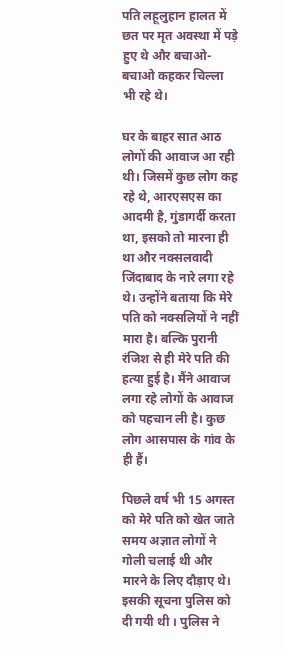पति लहूलुहान हालत में छत पर मृत अवस्था में पड़े हुए थे और बचाओ-बचाओ कहकर चिल्ला भी रहे थे।

घर के बाहर सात आठ लोगों की आवाज आ रही थी। जिसमें कुछ लोग कह रहे थे, आरएसएस का आदमी है, गुंडागर्दी करता था, इसको तो मारना ही था और नक्सलवादी जिंदाबाद के नारे लगा रहे थे। उन्होंने बताया कि मेरे पति को नक्सलियों ने नहीं मारा है। बल्कि पुरानी रंजिश से ही मेरे पति की हत्या हुई है। मैंने आवाज लगा रहे लोगों के आवाज को पहचान ली है। कुछ लोग आसपास के गांव के ही हैं।

पिछले वर्ष भी 15 अगस्त को मेरे पति को खेत जाते समय अज्ञात लोगों ने गोली चलाई थी और मारने के लिए दौड़ाए थे। इसकी सूचना पुलिस को दी गयी थी । पुलिस ने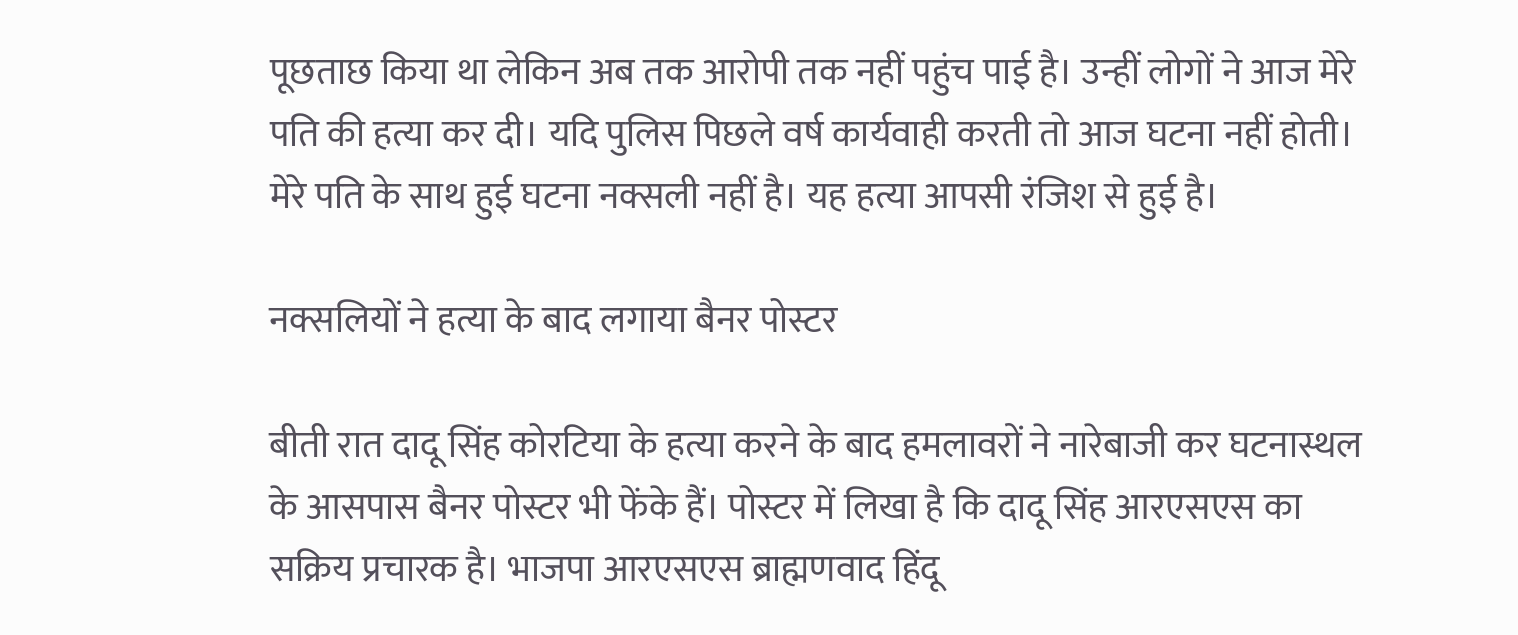पूछताछ किया था लेकिन अब तक आरोपी तक नहीं पहुंच पाई है। उन्हीं लोगों ने आज मेरे पति की हत्या कर दी। यदि पुलिस पिछले वर्ष कार्यवाही करती तो आज घटना नहीं होती। मेरे पति के साथ हुई घटना नक्सली नहीं है। यह हत्या आपसी रंजिश से हुई है।

नक्सलियों ने हत्या के बाद लगाया बैनर पोस्टर

बीती रात दादू सिंह कोरटिया के हत्या करने के बाद हमलावरों ने नारेबाजी कर घटनास्थल के आसपास बैनर पोस्टर भी फेंके हैं। पोस्टर में लिखा है कि दादू सिंह आरएसएस का सक्रिय प्रचारक है। भाजपा आरएसएस ब्राह्मणवाद हिंदू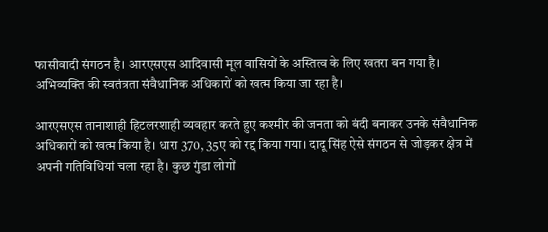फासीवादी संगठन है। आरएसएस आदिवासी मूल वासियों के अस्तित्व के लिए खतरा बन गया है। अभिव्यक्ति की स्वतंत्रता संवैधानिक अधिकारों को खत्म किया जा रहा है।

आरएसएस तानाशाही हिटलरशाही व्यवहार करते हुए कश्मीर की जनता को बंदी बनाकर उनके संवैधानिक अधिकारों को खत्म किया है। धारा 370, 35ए को रद्द किया गया। दादू सिंह ऐसे संगठन से जोड़कर क्षेत्र में अपनी गतिविधियां चला रहा है। कुछ गुंडा लोगों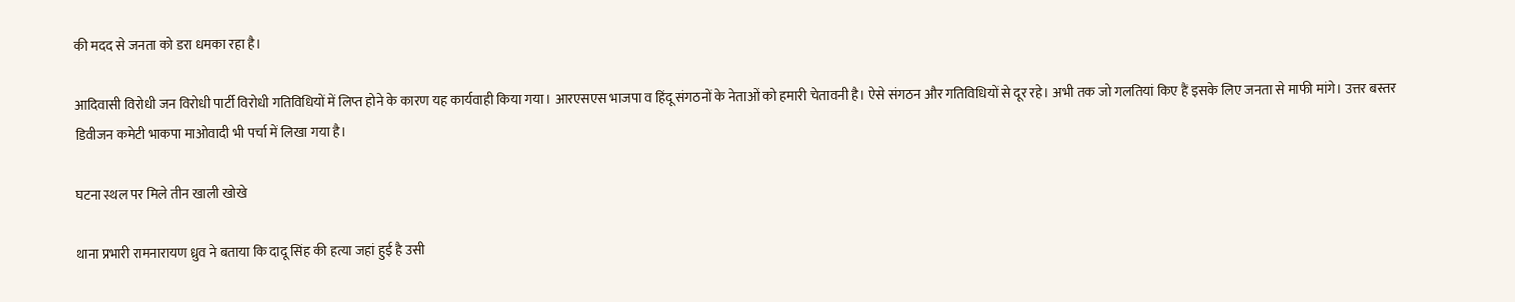की मदद से जनता को डरा धमका रहा है।

आदिवासी विरोधी जन विरोधी पार्टी विरोधी गतिविधियों में लिप्त होने के कारण यह कार्यवाही किया गया। आरएसएस भाजपा व हिंदू संगठनों के नेताओं को हमारी चेतावनी है। ऐसे संगठन और गतिविधियों से दूर रहे। अभी तक जो गलतियां किए हैं इसके लिए जनता से माफी मांगे। उत्तर बस्तर डिवीजन कमेटी भाकपा माओवादी भी पर्चा में लिखा गया है।

घटना स्थल पर मिले तीन खाली खोखे

थाना प्रभारी रामनारायण ध्रुव ने बताया कि दादू सिंह की हत्या जहां हुई है उसी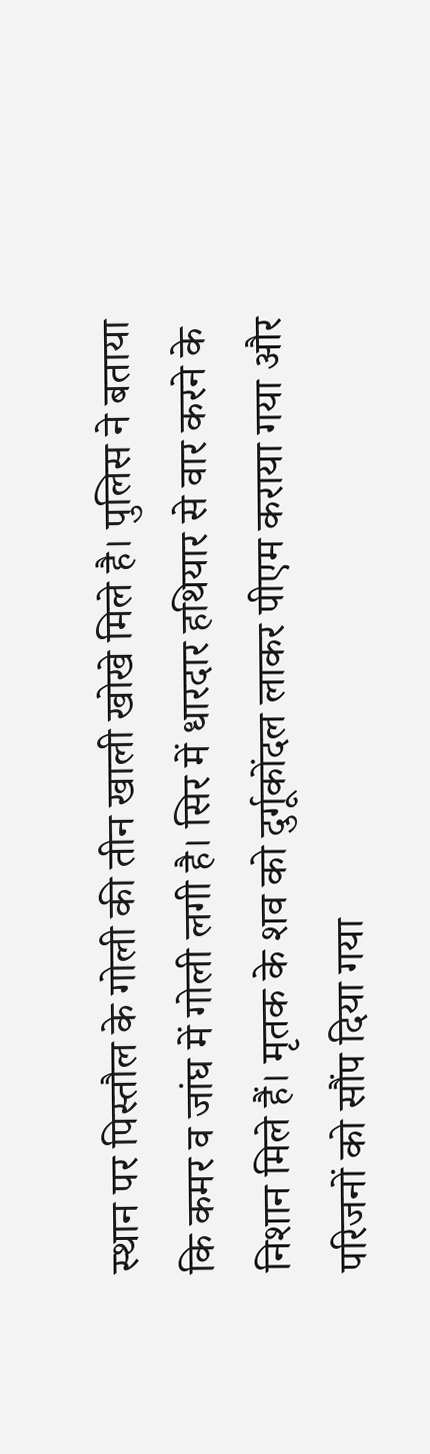स्थान पर पिस्तौल के गोली की तीन खाली खोखे मिले है। पुलिस ने बताया कि कमर व जांघ में गोली लगी है। सिर में धारदार हथियार से वार करने के निशान मिले हैं। मृतक के शव को दुर्गूकोंदल लाकर पीएम कराया गया और परिजनों को सौंप दिया गया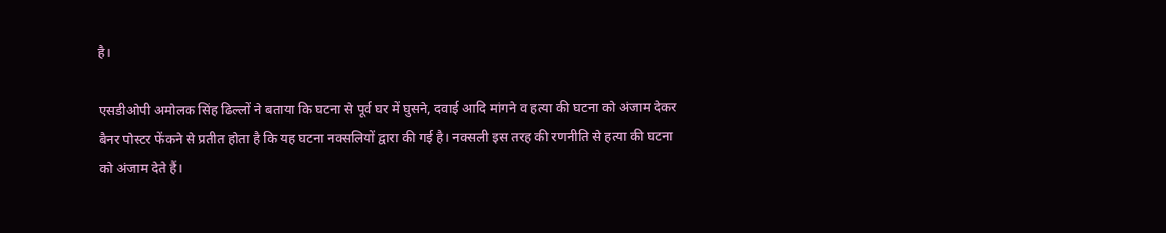है।

एसडीओपी अमोलक सिंह ढिल्लों ने बताया कि घटना से पूर्व घर में घुसने, दवाई आदि मांगने व हत्या की घटना को अंजाम देकर बैनर पोस्टर फेंकने से प्रतीत होता है कि यह घटना नक्सलियों द्वारा की गई है। नक्सली इस तरह की रणनीति से हत्या की घटना को अंजाम देते हैं।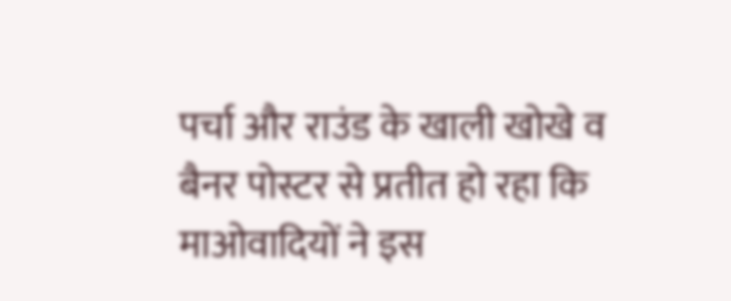पर्चा और राउंड के खाली खोखे व बैनर पोस्टर से प्रतीत हो रहा कि माओवादियों ने इस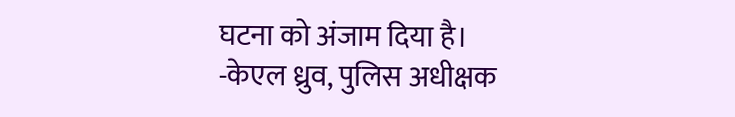घटना को अंजाम दिया है।
-केएल ध्रुव, पुलिस अधीक्षक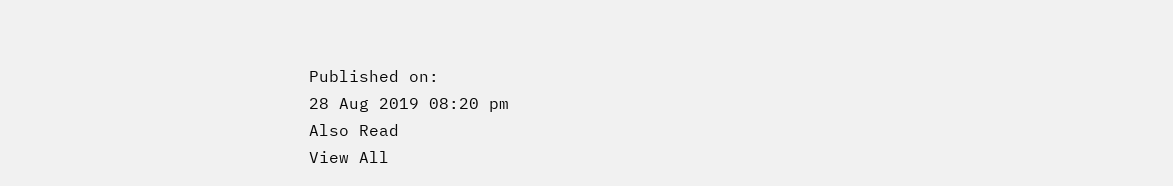Published on:
28 Aug 2019 08:20 pm
Also Read
View All